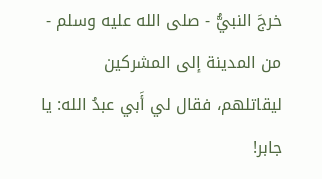خرجَ النبيُّ - صلى الله عليه وسلم - من المدينة إلى المشركين ليقاتلهم، فقال لي أَبي عبدُ الله: يا جابر!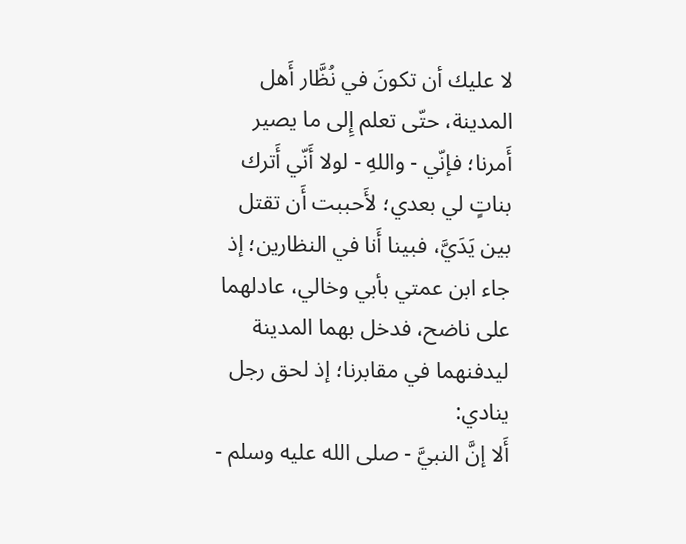لا عليك أن تكونَ في نُظَّار أَهل المدينة، حتّى تعلم إِلى ما يصير أَمرنا؛ فإنّي - واللهِ - لولا أَنّي أَترك بناتٍ لي بعدي؛ لأَحببت أَن تقتل بين يَدَيَّ، فبينا أَنا في النظارين؛ إذ جاء ابن عمتي بأبي وخالي، عادلهما على ناضح، فدخل بهما المدينة ليدفنهما في مقابرنا؛ إذ لحق رجل ينادي:
أَلا إنَّ النبيَّ - صلى الله عليه وسلم -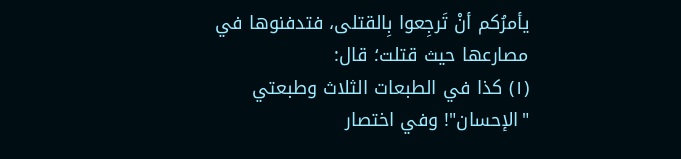يأمرُكم أنْ تَرجِعوا بِالقتلى، فتدفنوها في مصارعها حيث قتلت؛ قال:
(١) كذا في الطبعات الثلاث وطبعتي "الإحسان"! وفي اختصار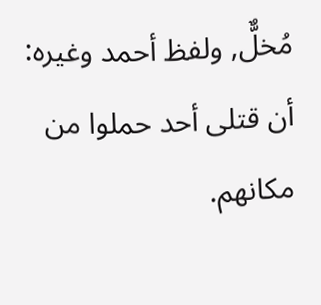مُخلٌّ, ولفظ أحمد وغيره: أن قتلى أحد حملوا من مكانهم.